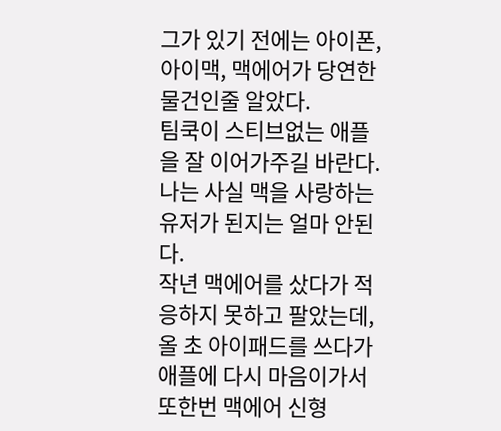그가 있기 전에는 아이폰, 아이맥, 맥에어가 당연한 물건인줄 알았다.
팀쿡이 스티브없는 애플을 잘 이어가주길 바란다.
나는 사실 맥을 사랑하는 유저가 된지는 얼마 안된다.
작년 맥에어를 샀다가 적응하지 못하고 팔았는데, 올 초 아이패드를 쓰다가 애플에 다시 마음이가서 또한번 맥에어 신형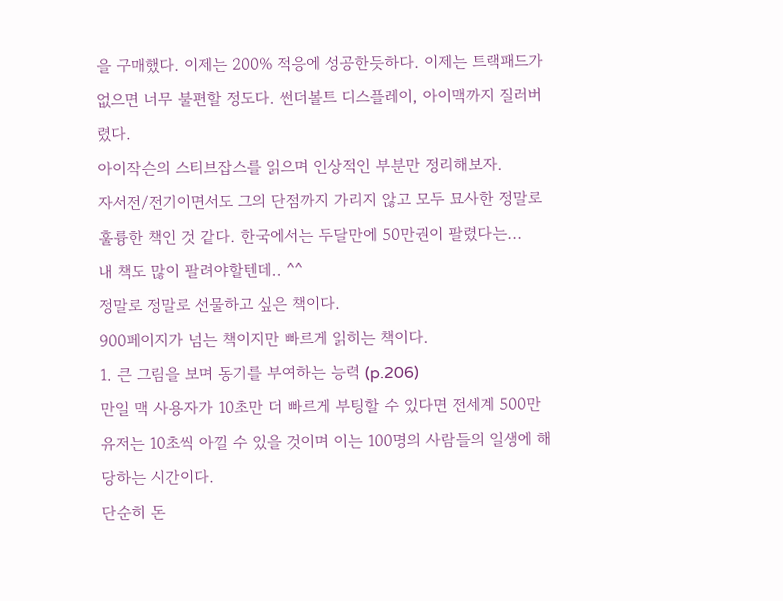을 구매했다. 이제는 200% 적응에 성공한듯하다. 이제는 트랙패드가 없으면 너무 불편할 정도다. 썬더볼트 디스플레이, 아이맥까지 질러버렸다.
아이작슨의 스티브잡스를 읽으며 인상적인 부분만 정리해보자.
자서전/전기이면서도 그의 단점까지 가리지 않고 모두 묘사한 정말로 훌륭한 책인 것 같다. 한국에서는 두달만에 50만권이 팔렸다는...
내 책도 많이 팔려야할텐데.. ^^
정말로 정말로 선물하고 싶은 책이다.
900페이지가 넘는 책이지만 빠르게 읽히는 책이다.
1. 큰 그림을 보며 동기를 부여하는 능력 (p.206)
만일 맥 사용자가 10초만 더 빠르게 부팅할 수 있다면 전세계 500만 유저는 10초씩 아낄 수 있을 것이며 이는 100명의 사람들의 일생에 해당하는 시간이다.
단순히 돈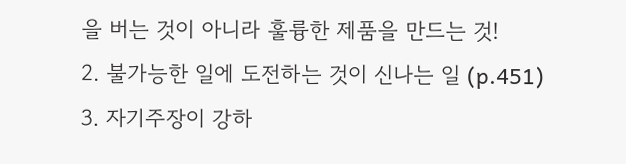을 버는 것이 아니라 훌륭한 제품을 만드는 것!
2. 불가능한 일에 도전하는 것이 신나는 일 (p.451)
3. 자기주장이 강하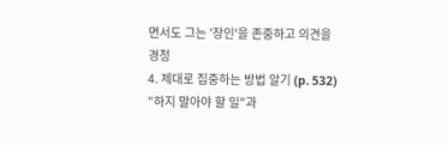면서도 그는 '장인'을 존중하고 의견을 경청
4. 제대로 집중하는 방법 알기 (p. 532)
"하지 말아야 할 일"과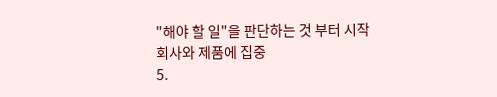"해야 할 일"을 판단하는 것 부터 시작
회사와 제품에 집중
5.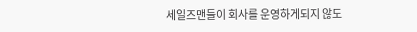세일즈맨들이 회사를 운영하게되지 않도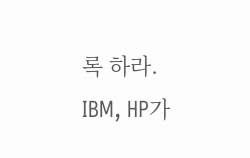록 하라. IBM, HP가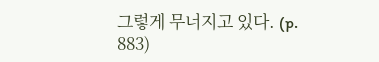그렇게 무너지고 있다. (p. 883)